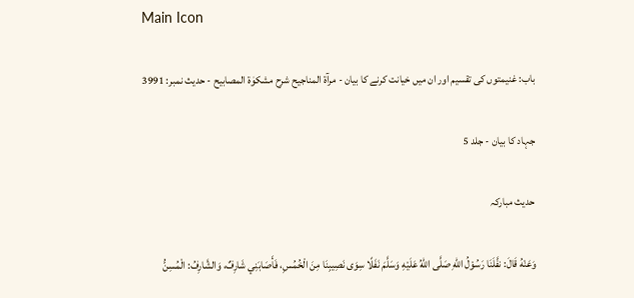Main Icon

باب: غنیمتوں کی تقسیم اور ان میں خیانت کرنے کا بیان - مرآۃ المناجیح شرح مشکوٰۃ المصابیح - حدیث نمبر: 3991

جہاد کا بیان - جلد 5

حدیث مبارکہ

وَعَنْهُ قَالَ: نفَّلَنَا رَسُوْلُ اللّٰهِ صَلَّى اللّٰهُ عَلَيْهِ وَسَلَّمَ نَفَلًا سِوَى نَصِيبِنَا مِنَ الْخُمُسِ، فَأَصَابَنِي شَارِفٌ، وَالشَّارِفُ: الْمُسِنُّ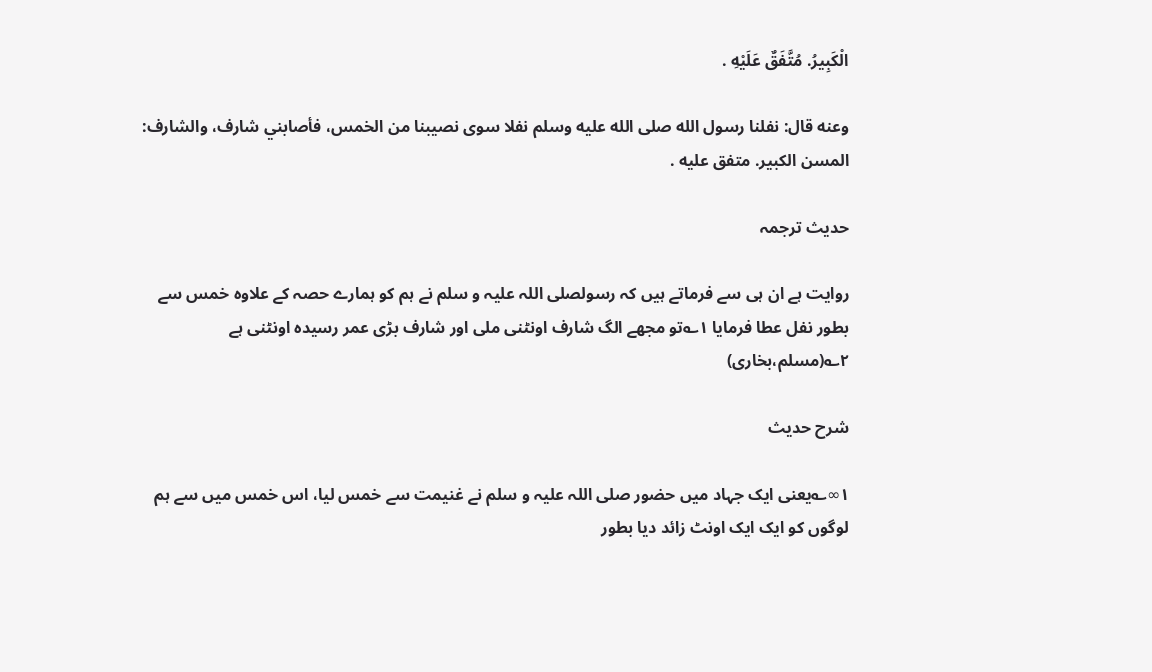الْكَبِيرُ. مُتَّفَقٌ عَلَيْهِ .

وعنه قال: نفلنا رسول الله صلى الله عليه وسلم نفلا سوى نصيبنا من الخمس، فأصابني شارف، والشارف: المسن الكبير. متفق عليه .

حدیث ترجمہ

روایت ہے ان ہی سے فرماتے ہیں کہ رسولصلی اللہ علیہ و سلم نے ہم کو ہمارے حصہ کے علاوہ خمس سے بطور نفل عطا فرمایا ۱؎تو مجھے الگ شارف اونٹنی ملی اور شارف بڑی عمر رسیدہ اونٹنی ہے ۲؎(مسلم،بخاری)

شرح حدیث

۱∞؎یعنی ایک جہاد میں حضور صلی اللہ علیہ و سلم نے غنیمت سے خمس لیا، اس خمس میں سے ہم لوگوں کو ایک ایک اونٹ زائد دیا بطور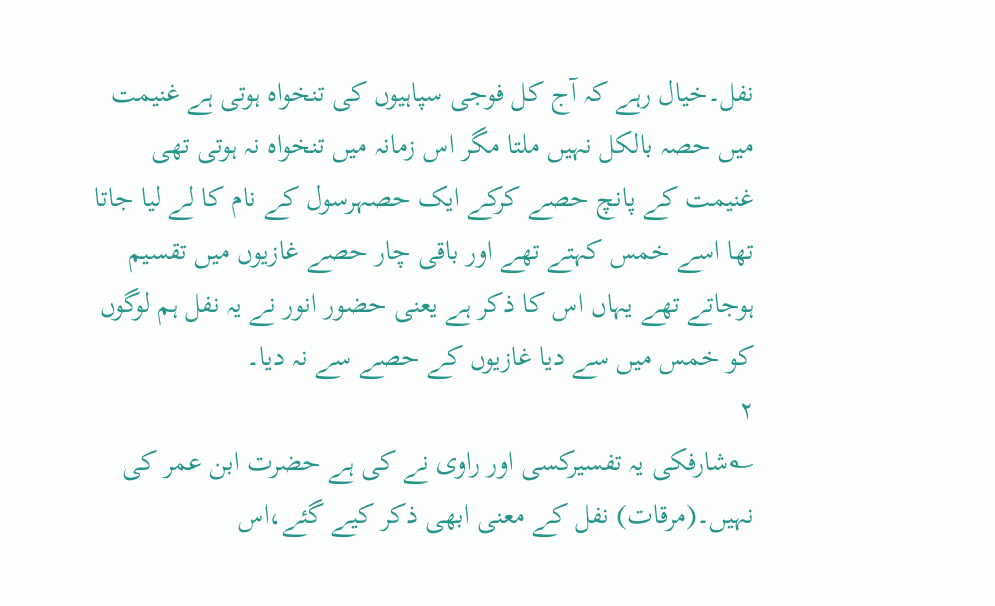نفل۔خیال رہے کہ آج کل فوجی سپاہیوں کی تنخواہ ہوتی ہے غنیمت میں حصہ بالکل نہیں ملتا مگر اس زمانہ میں تنخواہ نہ ہوتی تھی غنیمت کے پانچ حصے کرکے ایک حصہرسول کے نام کا لے لیا جاتا تھا اسے خمس کہتے تھے اور باقی چار حصے غازیوں میں تقسیم ہوجاتے تھے یہاں اس کا ذکر ہے یعنی حضور انور نے یہ نفل ہم لوگوں کو خمس میں سے دیا غازیوں کے حصے سے نہ دیا۔
۲
؎شارفکی یہ تفسیرکسی اور راوی نے کی ہے حضرت ابن عمر کی نہیں۔(مرقات) نفل کے معنی ابھی ذکر کیے گئے،اس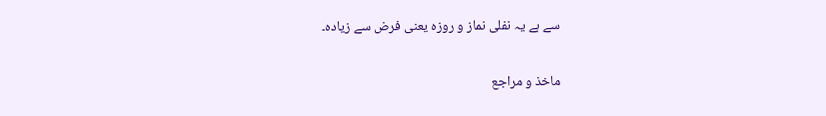سے ہے یہ نفلی نماز و روزہ یعنی فرض سے زیادہ۔

ماخذ و مراجع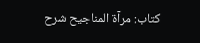کتاب: مرآۃ المناجیح شرح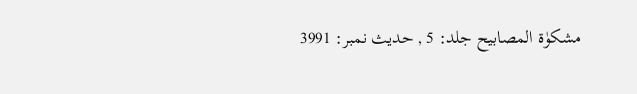مشکوٰۃ المصابیح جلد: 5 , حدیث نمبر: 3991